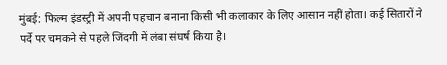मुंबई: फिल्म इंडस्ट्री में अपनी पहचान बनाना किसी भी कलाकार के लिए आसान नहीं होता। कई सितारों ने पर्दे पर चमकने से पहले जिंदगी में लंबा संघर्ष किया है।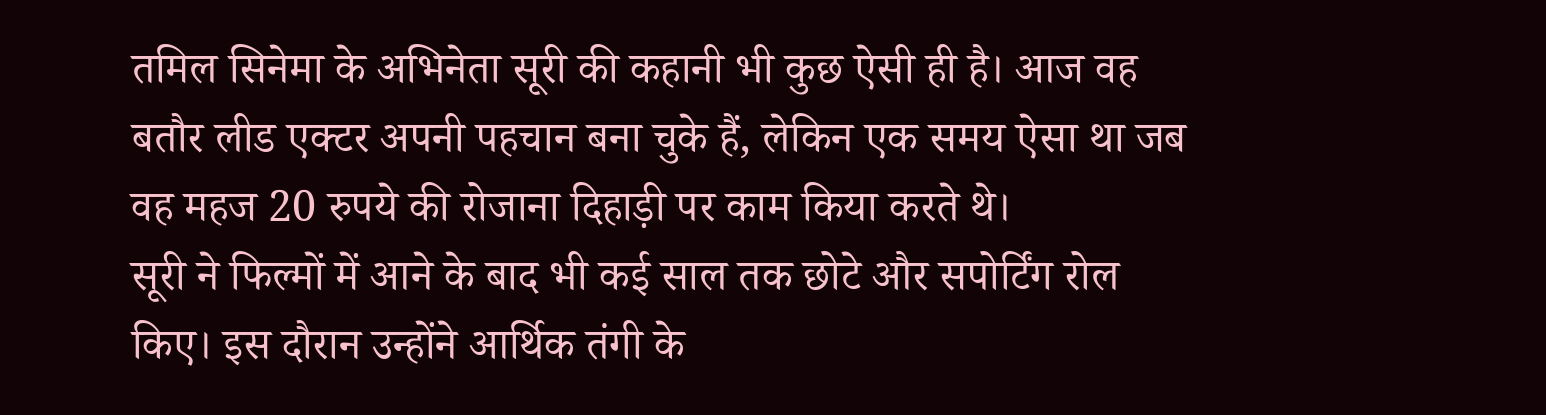तमिल सिनेमा के अभिनेता सूरी की कहानी भी कुछ ऐसी ही है। आज वह बतौर लीड एक्टर अपनी पहचान बना चुके हैं, लेकिन एक समय ऐसा था जब वह महज 20 रुपये की रोजाना दिहाड़ी पर काम किया करते थे।
सूरी ने फिल्मों में आने के बाद भी कई साल तक छोटे और सपोर्टिंग रोल किए। इस दौरान उन्होंने आर्थिक तंगी के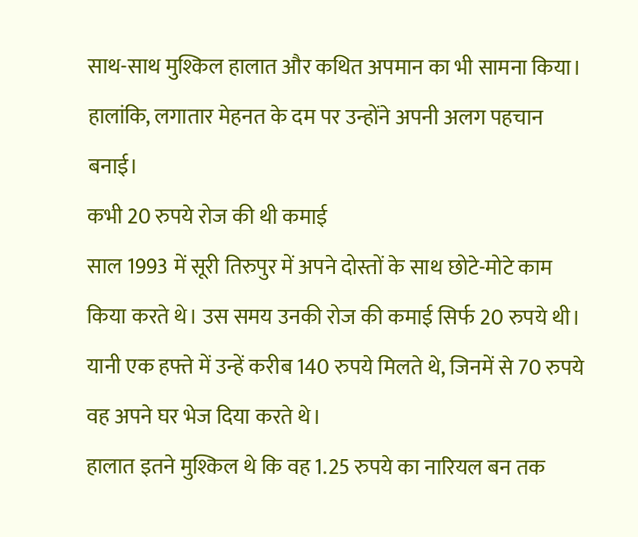साथ-साथ मुश्किल हालात और कथित अपमान का भी सामना किया। हालांकि, लगातार मेहनत के दम पर उन्होंने अपनी अलग पहचान बनाई।
कभी 20 रुपये रोज की थी कमाई
साल 1993 में सूरी तिरुपुर में अपने दोस्तों के साथ छोटे-मोटे काम किया करते थे। उस समय उनकी रोज की कमाई सिर्फ 20 रुपये थी। यानी एक हफ्ते में उन्हें करीब 140 रुपये मिलते थे, जिनमें से 70 रुपये वह अपने घर भेज दिया करते थे।
हालात इतने मुश्किल थे कि वह 1.25 रुपये का नारियल बन तक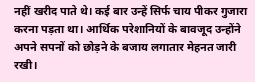नहीं खरीद पाते थे। कई बार उन्हें सिर्फ चाय पीकर गुजारा करना पड़ता था। आर्थिक परेशानियों के बावजूद उन्होंने अपने सपनों को छोड़ने के बजाय लगातार मेहनत जारी रखी।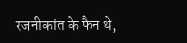रजनीकांत के फैन थे,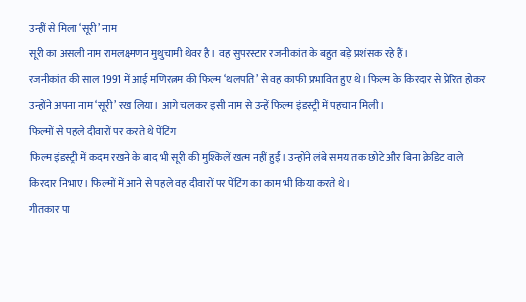उन्हीं से मिला ‘सूरी’ नाम
सूरी का असली नाम रामलक्ष्मणन मुथुचामी थेवर है। वह सुपरस्टार रजनीकांत के बहुत बड़े प्रशंसक रहे हैं।
रजनीकांत की साल 1991 में आई मणिरत्नम की फिल्म ‘थलपति’ से वह काफी प्रभावित हुए थे। फिल्म के किरदार से प्रेरित होकर उन्होंने अपना नाम ‘सूरी’ रख लिया। आगे चलकर इसी नाम से उन्हें फिल्म इंडस्ट्री में पहचान मिली।
फिल्मों से पहले दीवारों पर करते थे पेंटिंग
फिल्म इंडस्ट्री में कदम रखने के बाद भी सूरी की मुश्किलें खत्म नहीं हुईं। उन्होंने लंबे समय तक छोटे और बिना क्रेडिट वाले किरदार निभाए। फिल्मों में आने से पहले वह दीवारों पर पेंटिंग का काम भी किया करते थे।
गीतकार पा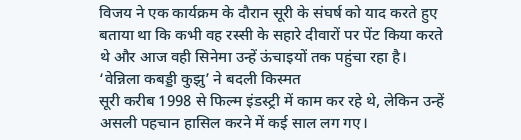विजय ने एक कार्यक्रम के दौरान सूरी के संघर्ष को याद करते हुए बताया था कि कभी वह रस्सी के सहारे दीवारों पर पेंट किया करते थे और आज वही सिनेमा उन्हें ऊंचाइयों तक पहुंचा रहा है।
‘वेन्निला कबड्डी कुझु’ ने बदली किस्मत
सूरी करीब 1998 से फिल्म इंडस्ट्री में काम कर रहे थे, लेकिन उन्हें असली पहचान हासिल करने में कई साल लग गए।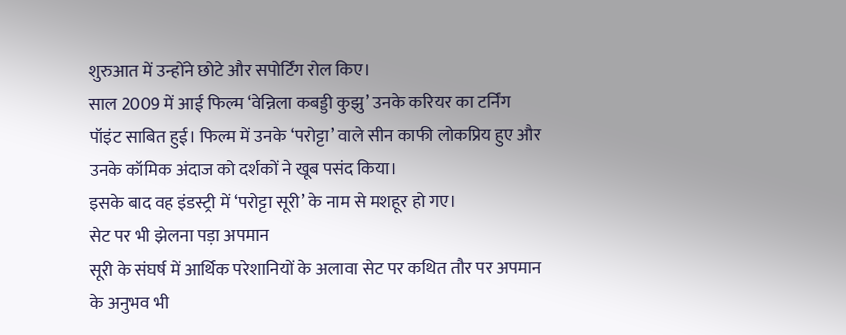शुरुआत में उन्होंने छोटे और सपोर्टिंग रोल किए।
साल 2009 में आई फिल्म ‘वेन्निला कबड्डी कुझु’ उनके करियर का टर्निंग पॉइंट साबित हुई। फिल्म में उनके ‘परोट्टा’ वाले सीन काफी लोकप्रिय हुए और उनके कॉमिक अंदाज को दर्शकों ने खूब पसंद किया।
इसके बाद वह इंडस्ट्री में ‘परोट्टा सूरी’ के नाम से मशहूर हो गए।
सेट पर भी झेलना पड़ा अपमान
सूरी के संघर्ष में आर्थिक परेशानियों के अलावा सेट पर कथित तौर पर अपमान के अनुभव भी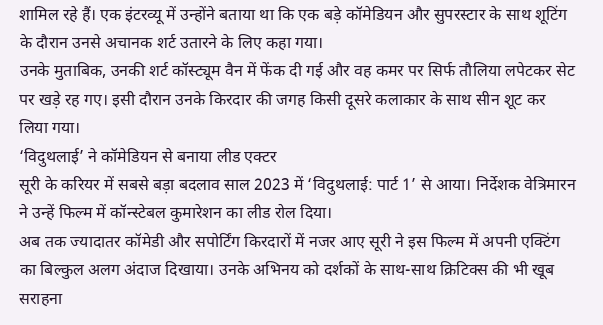शामिल रहे हैं। एक इंटरव्यू में उन्होंने बताया था कि एक बड़े कॉमेडियन और सुपरस्टार के साथ शूटिंग के दौरान उनसे अचानक शर्ट उतारने के लिए कहा गया।
उनके मुताबिक, उनकी शर्ट कॉस्ट्यूम वैन में फेंक दी गई और वह कमर पर सिर्फ तौलिया लपेटकर सेट पर खड़े रह गए। इसी दौरान उनके किरदार की जगह किसी दूसरे कलाकार के साथ सीन शूट कर लिया गया।
‘विदुथलाई’ ने कॉमेडियन से बनाया लीड एक्टर
सूरी के करियर में सबसे बड़ा बदलाव साल 2023 में ‘विदुथलाई: पार्ट 1’ से आया। निर्देशक वेत्रिमारन ने उन्हें फिल्म में कॉन्स्टेबल कुमारेशन का लीड रोल दिया।
अब तक ज्यादातर कॉमेडी और सपोर्टिंग किरदारों में नजर आए सूरी ने इस फिल्म में अपनी एक्टिंग का बिल्कुल अलग अंदाज दिखाया। उनके अभिनय को दर्शकों के साथ-साथ क्रिटिक्स की भी खूब सराहना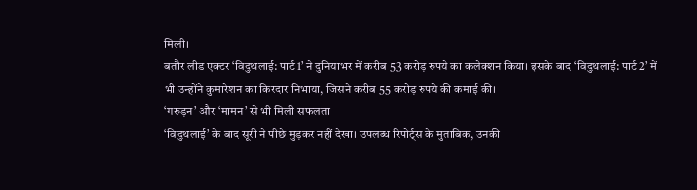मिली।
बतौर लीड एक्टर ‘विदुथलाई: पार्ट 1’ ने दुनियाभर में करीब 53 करोड़ रुपये का कलेक्शन किया। इसके बाद ‘विदुथलाई: पार्ट 2’ में भी उन्होंने कुमारेशन का किरदार निभाया, जिसने करीब 55 करोड़ रुपये की कमाई की।
‘गरुड़न’ और ‘मामन’ से भी मिली सफलता
‘विदुथलाई’ के बाद सूरी ने पीछे मुड़कर नहीं देखा। उपलब्ध रिपोर्ट्स के मुताबिक, उनकी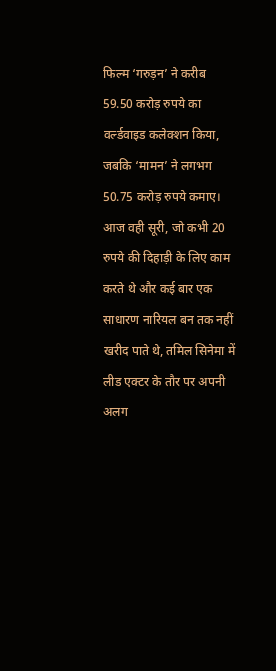फिल्म ‘गरुड़न’ ने करीब 59.50 करोड़ रुपये का वर्ल्डवाइड कलेक्शन किया, जबकि ‘मामन’ ने लगभग 50.75 करोड़ रुपये कमाए।
आज वही सूरी, जो कभी 20 रुपये की दिहाड़ी के लिए काम करते थे और कई बार एक साधारण नारियल बन तक नहीं खरीद पाते थे, तमिल सिनेमा में लीड एक्टर के तौर पर अपनी अलग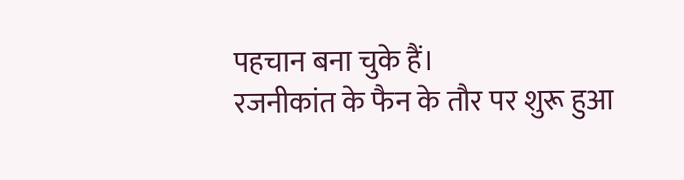पहचान बना चुके हैं।
रजनीकांत के फैन के तौर पर शुरू हुआ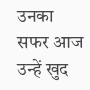उनका सफर आज उन्हें खुद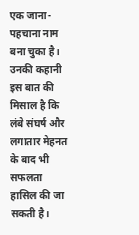एक जाना-पहचाना नाम बना चुका है। उनकी कहानी इस बात की मिसाल है कि लंबे संघर्ष और लगातार मेहनत के बाद भी सफलता हासिल की जा सकती है।